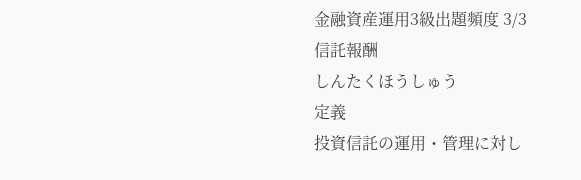金融資産運用3級出題頻度 3/3
信託報酬
しんたくほうしゅう
定義
投資信託の運用・管理に対し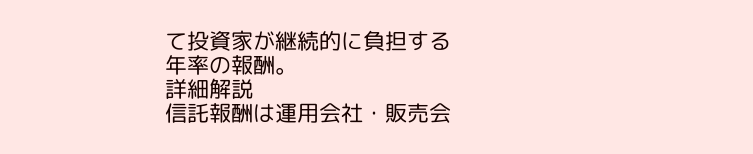て投資家が継続的に負担する年率の報酬。
詳細解説
信託報酬は運用会社・販売会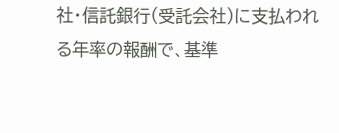社・信託銀行(受託会社)に支払われる年率の報酬で、基準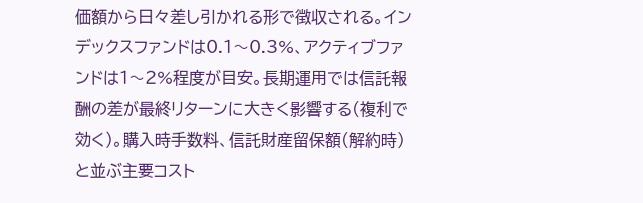価額から日々差し引かれる形で徴収される。インデックスファンドは0.1〜0.3%、アクティブファンドは1〜2%程度が目安。長期運用では信託報酬の差が最終リターンに大きく影響する(複利で効く)。購入時手数料、信託財産留保額(解約時)と並ぶ主要コスト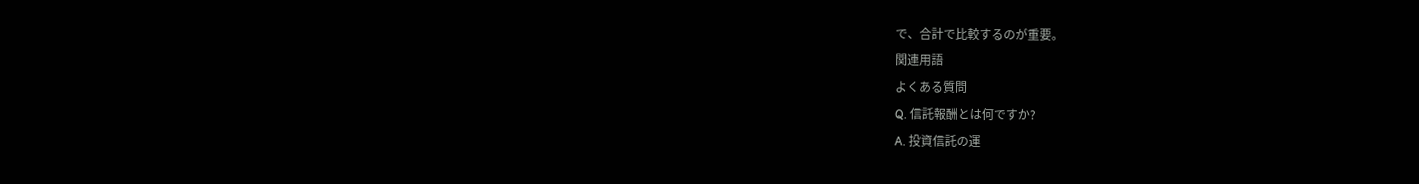で、合計で比較するのが重要。
関連用語
よくある質問
Q. 信託報酬とは何ですか?
A. 投資信託の運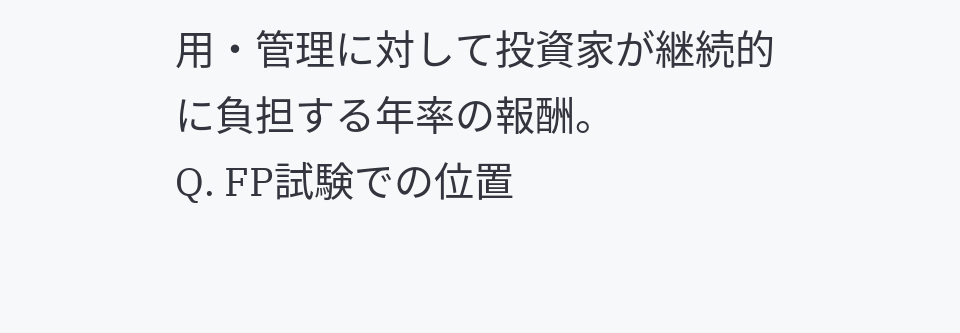用・管理に対して投資家が継続的に負担する年率の報酬。
Q. FP試験での位置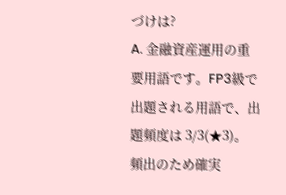づけは?
A. 金融資産運用の重要用語です。FP3級で出題される用語で、出題頻度は 3/3(★3)。 頻出のため確実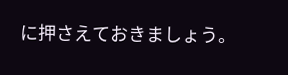に押さえておきましょう。